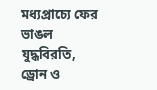মধ্যপ্রাচ্যে ফের ভাঙল যুদ্ধবিরতি, ড্রোন ও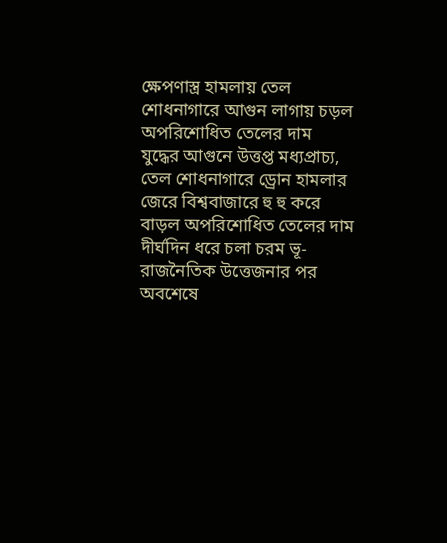ক্ষেপণাস্ত্র হামলায় তেল শোধনাগারে আগুন লাগায় চড়ল অপরিশোধিত তেলের দাম
যুদ্ধের আগুনে উত্তপ্ত মধ্যপ্রাচ্য, তেল শোধনাগারে ড্রোন হামলার জেরে বিশ্ববাজারে হু হু করে বাড়ল অপরিশোধিত তেলের দাম
দীর্ঘদিন ধরে চলা চরম ভূ-রাজনৈতিক উত্তেজনার পর অবশেষে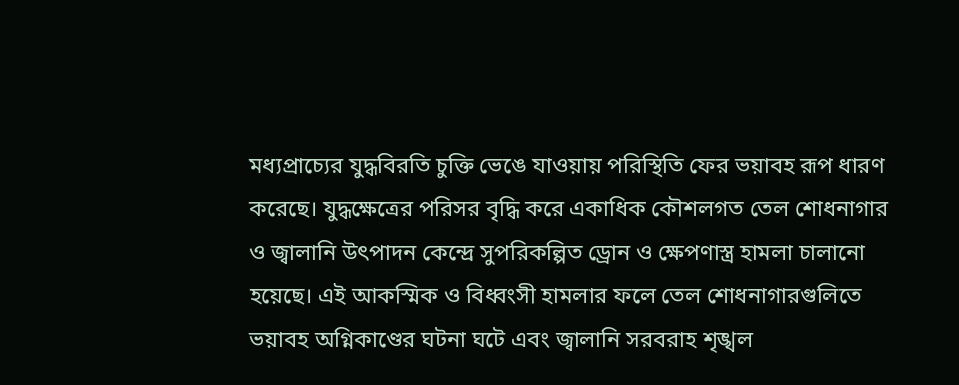মধ্যপ্রাচ্যের যুদ্ধবিরতি চুক্তি ভেঙে যাওয়ায় পরিস্থিতি ফের ভয়াবহ রূপ ধারণ করেছে। যুদ্ধক্ষেত্রের পরিসর বৃদ্ধি করে একাধিক কৌশলগত তেল শোধনাগার ও জ্বালানি উৎপাদন কেন্দ্রে সুপরিকল্পিত ড্রোন ও ক্ষেপণাস্ত্র হামলা চালানো হয়েছে। এই আকস্মিক ও বিধ্বংসী হামলার ফলে তেল শোধনাগারগুলিতে ভয়াবহ অগ্নিকাণ্ডের ঘটনা ঘটে এবং জ্বালানি সরবরাহ শৃঙ্খল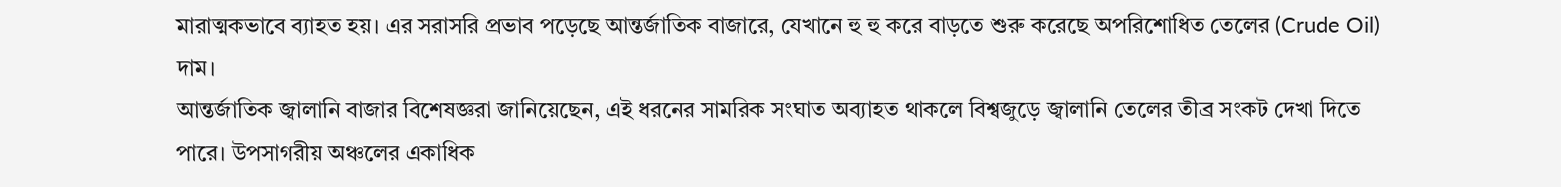মারাত্মকভাবে ব্যাহত হয়। এর সরাসরি প্রভাব পড়েছে আন্তর্জাতিক বাজারে, যেখানে হু হু করে বাড়তে শুরু করেছে অপরিশোধিত তেলের (Crude Oil) দাম।
আন্তর্জাতিক জ্বালানি বাজার বিশেষজ্ঞরা জানিয়েছেন, এই ধরনের সামরিক সংঘাত অব্যাহত থাকলে বিশ্বজুড়ে জ্বালানি তেলের তীব্র সংকট দেখা দিতে পারে। উপসাগরীয় অঞ্চলের একাধিক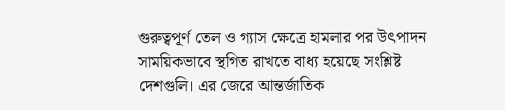গুরুত্বপূর্ণ তেল ও গ্যাস ক্ষেত্রে হামলার পর উৎপাদন সাময়িকভাবে স্থগিত রাখতে বাধ্য হয়েছে সংশ্লিষ্ট দেশগুলি। এর জেরে আন্তর্জাতিক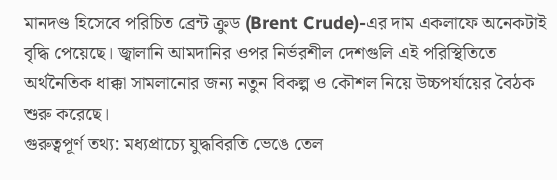মানদণ্ড হিসেবে পরিচিত ব্রেন্ট ক্রুড (Brent Crude)-এর দাম একলাফে অনেকটাই বৃদ্ধি পেয়েছে। জ্বালানি আমদানির ওপর নির্ভরশীল দেশগুলি এই পরিস্থিতিতে অর্থনৈতিক ধাক্কা সামলানোর জন্য নতুন বিকল্প ও কৌশল নিয়ে উচ্চপর্যায়ের বৈঠক শুরু করেছে।
গুরুত্বপূর্ণ তথ্য: মধ্যপ্রাচ্যে যুদ্ধবিরতি ভেঙে তেল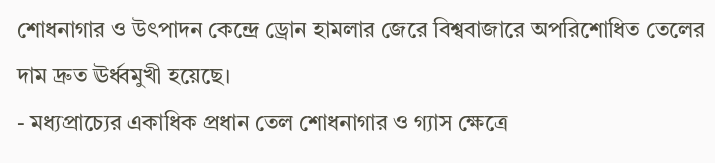শোধনাগার ও উৎপাদন কেন্দ্রে ড্রোন হামলার জেরে বিশ্ববাজারে অপরিশোধিত তেলের দাম দ্রুত ঊর্ধ্বমুখী হয়েছে।
- মধ্যপ্রাচ্যের একাধিক প্রধান তেল শোধনাগার ও গ্যাস ক্ষেত্রে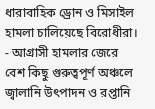ধারাবাহিক ড্রোন ও মিসাইল হামলা চালিয়েছে বিরোধীরা।
- আগ্রাসী হামলার জেরে বেশ কিছু গুরুত্বপূর্ণ অঞ্চলে জ্বালানি উৎপাদন ও রপ্তানি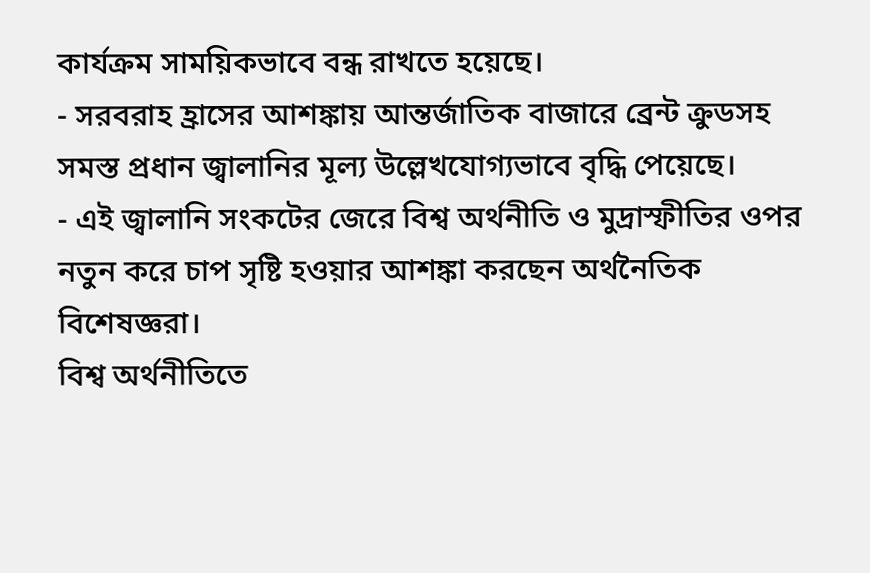কার্যক্রম সাময়িকভাবে বন্ধ রাখতে হয়েছে।
- সরবরাহ হ্রাসের আশঙ্কায় আন্তর্জাতিক বাজারে ব্রেন্ট ক্রুডসহ সমস্ত প্রধান জ্বালানির মূল্য উল্লেখযোগ্যভাবে বৃদ্ধি পেয়েছে।
- এই জ্বালানি সংকটের জেরে বিশ্ব অর্থনীতি ও মুদ্রাস্ফীতির ওপর নতুন করে চাপ সৃষ্টি হওয়ার আশঙ্কা করছেন অর্থনৈতিক বিশেষজ্ঞরা।
বিশ্ব অর্থনীতিতে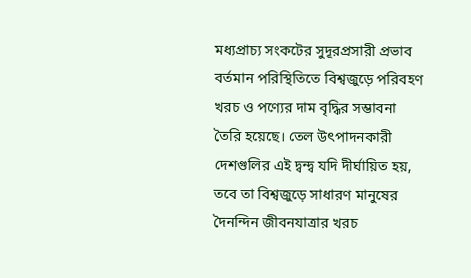মধ্যপ্রাচ্য সংকটের সুদূরপ্রসারী প্রভাব
বর্তমান পরিস্থিতিতে বিশ্বজুড়ে পরিবহণ খরচ ও পণ্যের দাম বৃদ্ধির সম্ভাবনা তৈরি হয়েছে। তেল উৎপাদনকারী দেশগুলির এই দ্বন্দ্ব যদি দীর্ঘায়িত হয়, তবে তা বিশ্বজুড়ে সাধারণ মানুষের দৈনন্দিন জীবনযাত্রার খরচ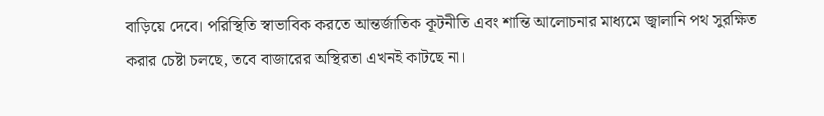বাড়িয়ে দেবে। পরিস্থিতি স্বাভাবিক করতে আন্তর্জাতিক কূটনীতি এবং শান্তি আলোচনার মাধ্যমে জ্বালানি পথ সুরক্ষিত করার চেষ্টা চলছে, তবে বাজারের অস্থিরতা এখনই কাটছে না।